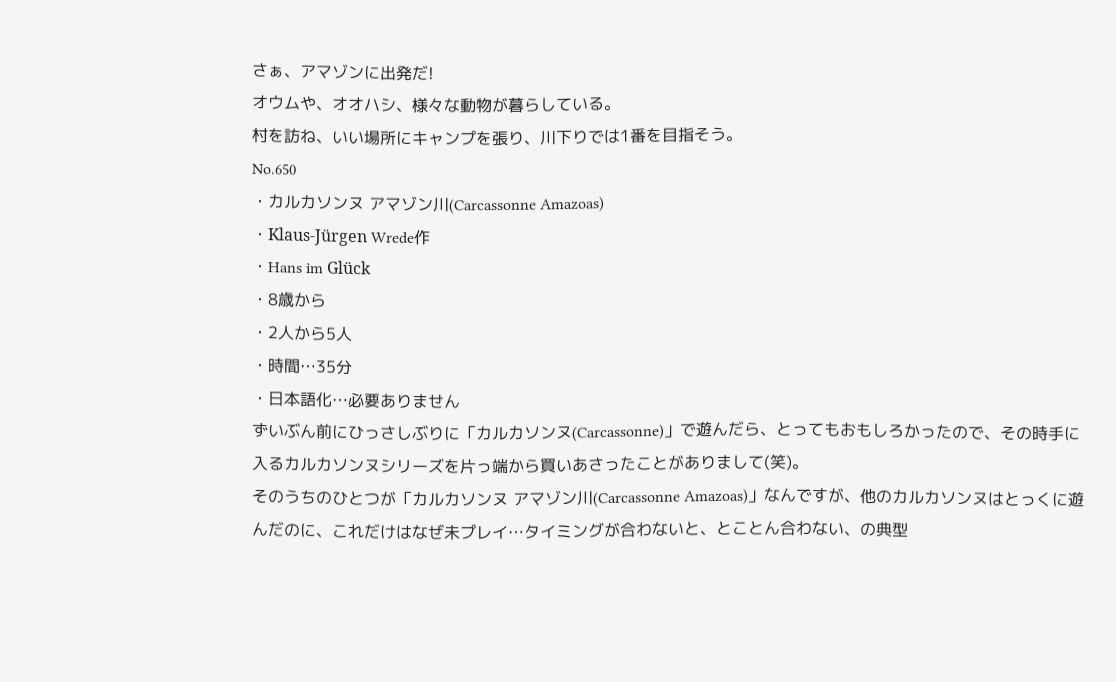さぁ、アマゾンに出発だ!
オウムや、オオハシ、様々な動物が暮らしている。
村を訪ね、いい場所にキャンプを張り、川下りでは1番を目指そう。
No.650
・カルカソンヌ アマゾン川(Carcassonne Amazoas)
・Klaus-Jürgen Wrede作
・Hans im Glück
・8歳から
・2人から5人
・時間…35分
・日本語化…必要ありません
ずいぶん前にひっさしぶりに「カルカソンヌ(Carcassonne)」で遊んだら、とってもおもしろかったので、その時手に入るカルカソンヌシリーズを片っ端から買いあさったことがありまして(笑)。
そのうちのひとつが「カルカソンヌ アマゾン川(Carcassonne Amazoas)」なんですが、他のカルカソンヌはとっくに遊んだのに、これだけはなぜ未プレイ…タイミングが合わないと、とことん合わない、の典型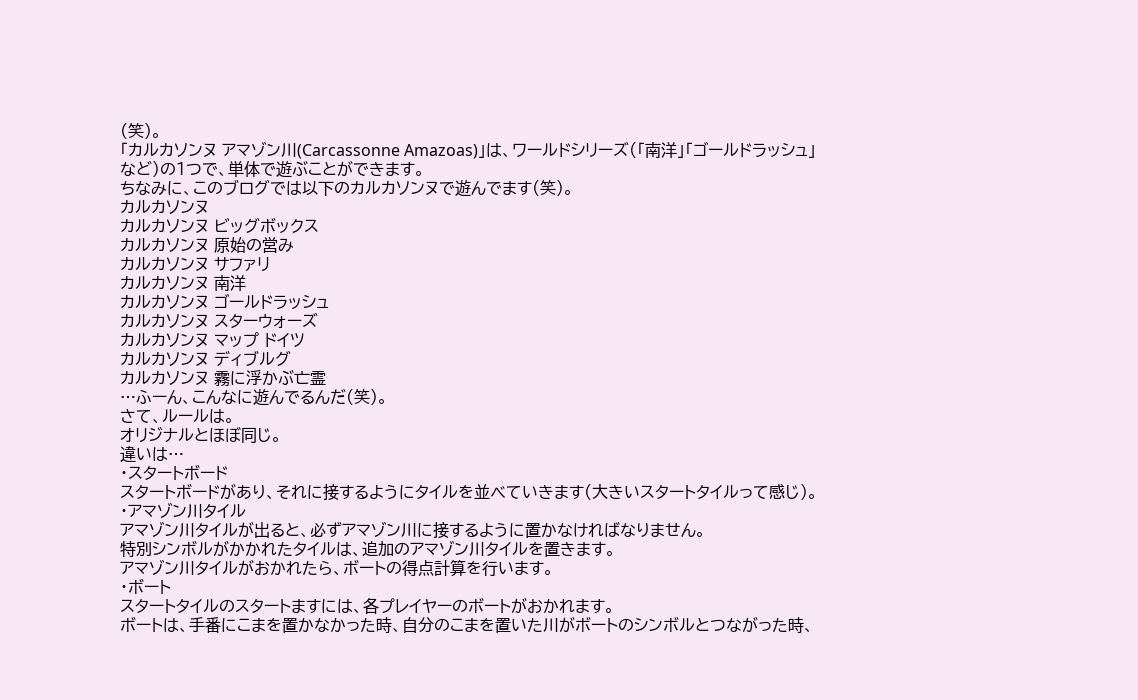(笑)。
「カルカソンヌ アマゾン川(Carcassonne Amazoas)」は、ワールドシリーズ(「南洋」「ゴールドラッシュ」など)の1つで、単体で遊ぶことができます。
ちなみに、このブログでは以下のカルカソンヌで遊んでます(笑)。
カルカソンヌ
カルカソンヌ ビッグボックス
カルカソンヌ 原始の営み
カルカソンヌ サファリ
カルカソンヌ 南洋
カルカソンヌ ゴールドラッシュ
カルカソンヌ スターウォーズ
カルカソンヌ マップ ドイツ
カルカソンヌ ディブルグ
カルカソンヌ 霧に浮かぶ亡霊
…ふーん、こんなに遊んでるんだ(笑)。
さて、ルールは。
オリジナルとほぼ同じ。
違いは…
・スタートボード
スタートボードがあり、それに接するようにタイルを並べていきます(大きいスタートタイルって感じ)。
・アマゾン川タイル
アマゾン川タイルが出ると、必ずアマゾン川に接するように置かなければなりません。
特別シンボルがかかれたタイルは、追加のアマゾン川タイルを置きます。
アマゾン川タイルがおかれたら、ボートの得点計算を行います。
・ボート
スタートタイルのスタートますには、各プレイヤーのボートがおかれます。
ボートは、手番にこまを置かなかった時、自分のこまを置いた川がボートのシンボルとつながった時、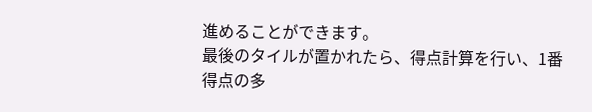進めることができます。
最後のタイルが置かれたら、得点計算を行い、1番得点の多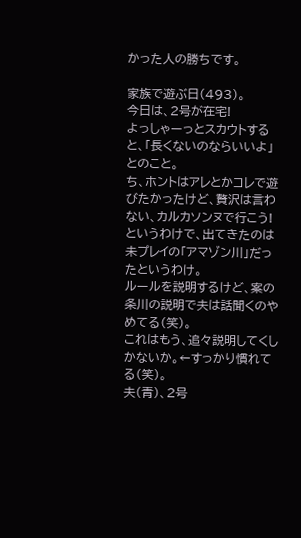かった人の勝ちです。

家族で遊ぶ日(493)。
今日は、2号が在宅!
よっしゃーっとスカウトすると、「長くないのならいいよ」とのこと。
ち、ホントはアレとかコレで遊びたかったけど、贅沢は言わない、カルカソンヌで行こう!
というわけで、出てきたのは未プレイの「アマゾン川」だったというわけ。
ルールを説明するけど、案の条川の説明で夫は話聞くのやめてる(笑)。
これはもう、追々説明してくしかないか。←すっかり慣れてる(笑)。
夫(青)、2号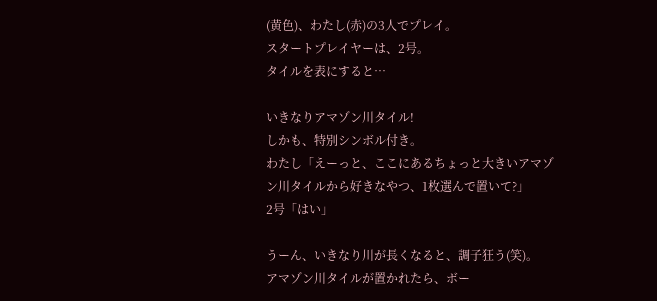(黄色)、わたし(赤)の3人でプレイ。
スタートプレイヤーは、2号。
タイルを表にすると…

いきなりアマゾン川タイル!
しかも、特別シンボル付き。
わたし「えーっと、ここにあるちょっと大きいアマゾン川タイルから好きなやつ、1枚選んで置いて?」
2号「はい」

うーん、いきなり川が長くなると、調子狂う(笑)。
アマゾン川タイルが置かれたら、ボー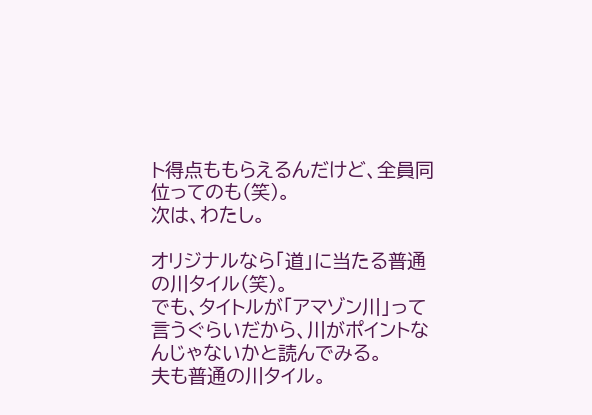ト得点ももらえるんだけど、全員同位ってのも(笑)。
次は、わたし。

オリジナルなら「道」に当たる普通の川タイル(笑)。
でも、タイトルが「アマゾン川」って言うぐらいだから、川がポイントなんじゃないかと読んでみる。
夫も普通の川タイル。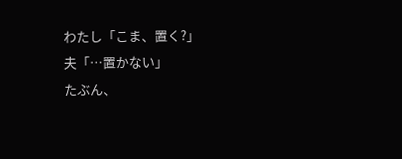わたし「こま、置く?」
夫「…置かない」
たぶん、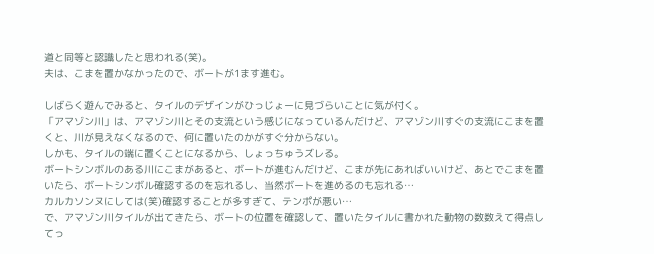道と同等と認識したと思われる(笑)。
夫は、こまを置かなかったので、ボートが1ます進む。

しばらく遊んでみると、タイルのデザインがひっじょーに見づらいことに気が付く。
「アマゾン川」は、アマゾン川とその支流という感じになっているんだけど、アマゾン川すぐの支流にこまを置くと、川が見えなくなるので、何に置いたのかがすぐ分からない。
しかも、タイルの端に置くことになるから、しょっちゅうズレる。
ボートシンボルのある川にこまがあると、ボートが進むんだけど、こまが先にあればいいけど、あとでこまを置いたら、ボートシンボル確認するのを忘れるし、当然ボートを進めるのも忘れる…
カルカソンヌにしては(笑)確認することが多すぎて、テンポが悪い…
で、アマゾン川タイルが出てきたら、ボートの位置を確認して、置いたタイルに書かれた動物の数数えて得点してっ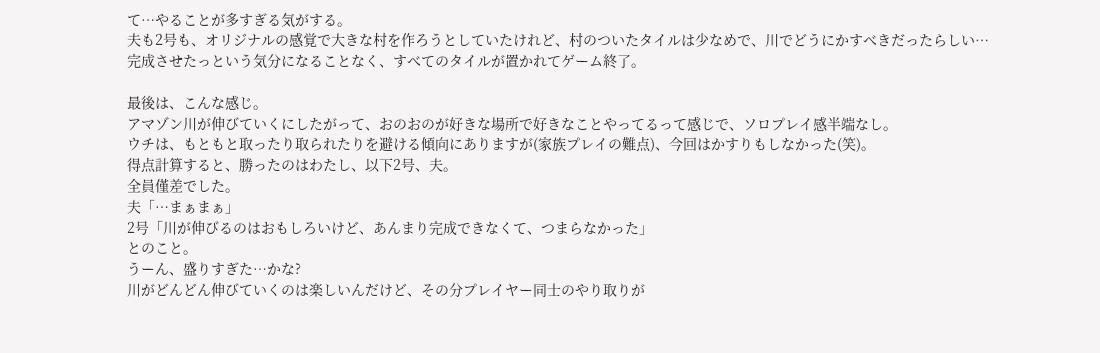て…やることが多すぎる気がする。
夫も2号も、オリジナルの感覚で大きな村を作ろうとしていたけれど、村のついたタイルは少なめで、川でどうにかすべきだったらしい…
完成させたっという気分になることなく、すべてのタイルが置かれてゲーム終了。

最後は、こんな感じ。
アマゾン川が伸びていくにしたがって、おのおのが好きな場所で好きなことやってるって感じで、ソロプレイ感半端なし。
ウチは、もともと取ったり取られたりを避ける傾向にありますが(家族プレイの難点)、今回はかすりもしなかった(笑)。
得点計算すると、勝ったのはわたし、以下2号、夫。
全員僅差でした。
夫「…まぁまぁ」
2号「川が伸びるのはおもしろいけど、あんまり完成できなくて、つまらなかった」
とのこと。
うーん、盛りすぎた…かな?
川がどんどん伸びていくのは楽しいんだけど、その分プレイヤー同士のやり取りが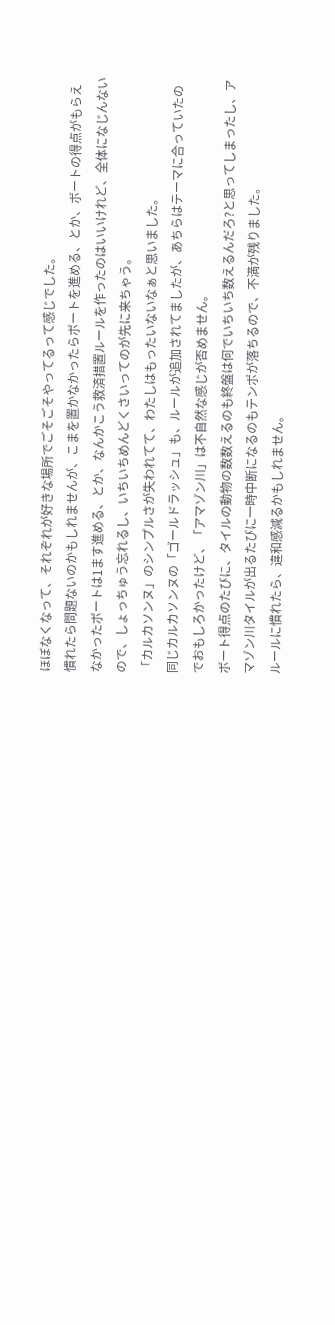ほぼなくなって、それぞれが好きな場所でごそごそやってるって感じでした。
慣れたら問題ないのかもしれませんが、こまを置かなかったらボートを進める、とか、ボートの得点がもらえなかったボートは1ます進める、とか、なんかこう救済措置ルールを作ったのはいいけれど、全体になじんないので、しょっちゅう忘れるし、いちいちめんどくさいってのが先に来ちゃう。
「カルカソンヌ」のシンプルさが失われてて、わたしはもったいないなぁと思いました。
同じカルカソンヌの「ゴールドラッシュ」も、ルールが追加されてましたが、あちらはテーマに合っていたのでおもしろかったけど、「アマゾン川」は不自然な感じが否めません。
ボート得点のたびに、タイルの動物の数数えるのも終盤は何でいちいち数えるんだろ?と思ってしまったし、アマゾン川タイルが出るたびに一時中断になるのもテンポが落ちるので、不満が残りました。
ルールに慣れたら、違和感減るかもしれません。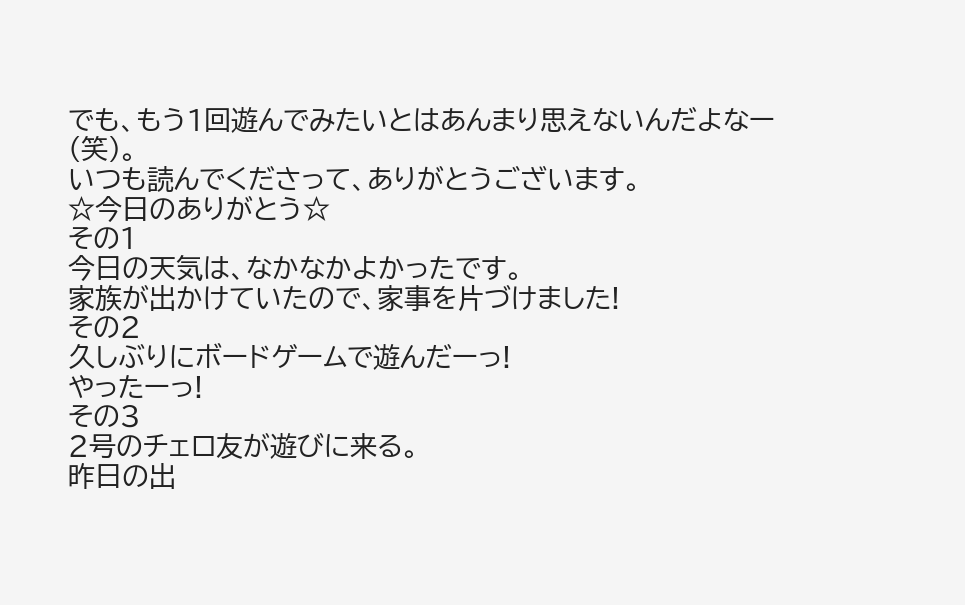でも、もう1回遊んでみたいとはあんまり思えないんだよなー(笑)。
いつも読んでくださって、ありがとうございます。
☆今日のありがとう☆
その1
今日の天気は、なかなかよかったです。
家族が出かけていたので、家事を片づけました!
その2
久しぶりにボードゲームで遊んだーっ!
やったーっ!
その3
2号のチェロ友が遊びに来る。
昨日の出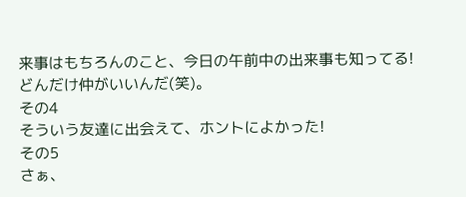来事はもちろんのこと、今日の午前中の出来事も知ってる!
どんだけ仲がいいんだ(笑)。
その4
そういう友達に出会えて、ホントによかった!
その5
さぁ、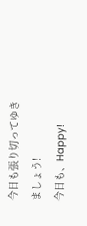今日も張り切ってゆきましょう!
今日も、Happy!